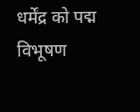धर्मेंद्र को पद्म विभूषण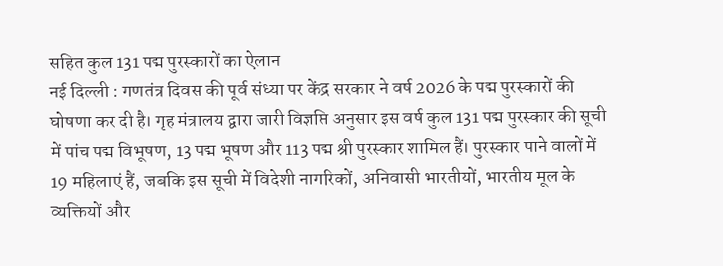सहित कुल 131 पद्म पुरस्कारों का ऐलान
नई दिल्ली : गणतंत्र दिवस की पूर्व संध्या पर केंद्र सरकार ने वर्ष 2026 के पद्म पुरस्कारों की घोषणा कर दी है। गृह मंत्रालय द्वारा जारी विज्ञप्ति अनुसार इस वर्ष कुल 131 पद्म पुरस्कार की सूची में पांच पद्म विभूषण, 13 पद्म भूषण और 113 पद्म श्री पुरस्कार शामिल हैं। पुरस्कार पाने वालों में 19 महिलाएं हैं, जबकि इस सूची में विदेशी नागरिकों, अनिवासी भारतीयों, भारतीय मूल के व्यक्तियों और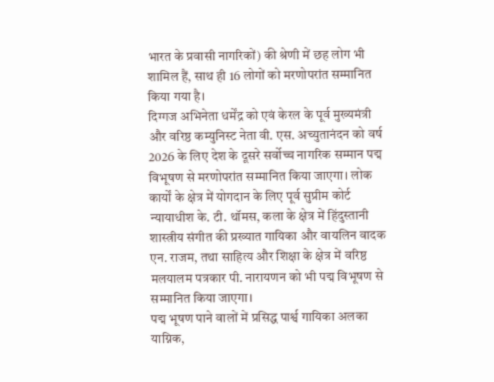भारत के प्रवासी नागरिकों) की श्रेणी में छह लोग भी शामिल हैं, साथ ही 16 लोगों को मरणोपरांत सम्मानित किया गया है।
दिग्गज अभिनेता धर्मेंद्र को एवं केरल के पूर्व मुख्यमंत्री और वरिष्ठ कम्युनिस्ट नेता वी. एस. अच्युतानंदन को वर्ष 2026 के लिए देश के दूसरे सर्वोच्च नागरिक सम्मान पद्म विभूषण से मरणोपरांत सम्मानित किया जाएगा। लोक कार्यों के क्षेत्र में योगदान के लिए पूर्व सुप्रीम कोर्ट न्यायाधीश के. टी. थॉमस, कला के क्षेत्र में हिंदुस्तानी शास्त्रीय संगीत की प्रख्यात गायिका और वायलिन वादक एन. राजम, तथा साहित्य और शिक्षा के क्षेत्र में वरिष्ठ मलयालम पत्रकार पी. नारायणन को भी पद्म विभूषण से सम्मानित किया जाएगा।
पद्म भूषण पाने वालों में प्रसिद्ध पार्श्व गायिका अलका याग्निक,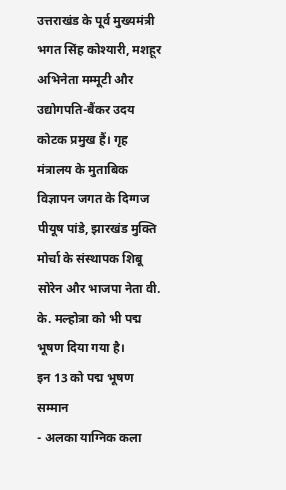उत्तराखंड के पूर्व मुख्यमंत्री भगत सिंह कोश्यारी, मशहूर अभिनेता मम्मूटी और उद्योगपति-बैंकर उदय कोटक प्रमुख हैं। गृह मंत्रालय के मुताबिक विज्ञापन जगत के दिग्गज पीयूष पांडे, झारखंड मुक्ति मोर्चा के संस्थापक शिबू सोरेन और भाजपा नेता वी. के. मल्होत्रा को भी पद्म भूषण दिया गया है।
इन 13 को पद्म भूषण सम्मान
- अलका याग्निक कला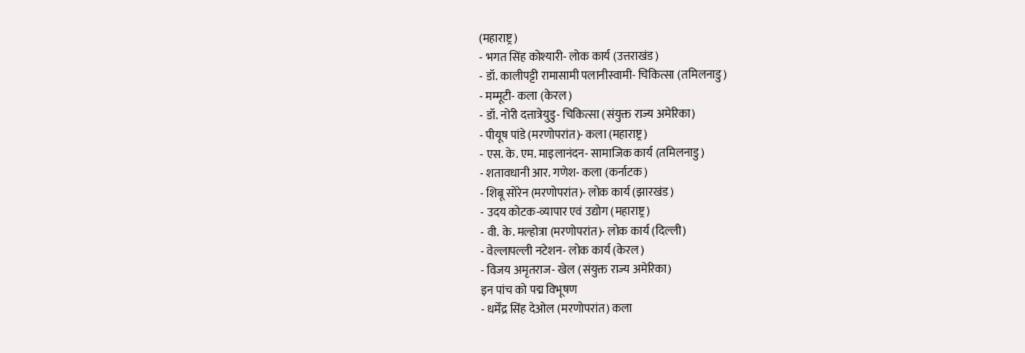(महाराष्ट्र)
- भगत सिंह कोश्यारी- लोक कार्य (उत्तराखंड)
- डॉ. कालीपट्टी रामासामी पलानीस्वामी- चिकित्सा (तमिलनाडु)
- मम्मूटी- कला (केरल)
- डॉ. नोरी दत्तात्रेयुडु- चिकित्सा (संयुक्त राज्य अमेरिका)
- पीयूष पांडे (मरणोपरांत)- कला (महाराष्ट्र)
- एस. के. एम. माइलानंदन- सामाजिक कार्य (तमिलनाडु)
- शतावधानी आर. गणेश- कला (कर्नाटक)
- शिबू सोरेन (मरणोपरांत)- लोक कार्य (झारखंड)
- उदय कोटक-व्यापार एवं उद्योग (महाराष्ट्र)
- वी. के. मल्होत्रा (मरणोपरांत)- लोक कार्य (दिल्ली)
- वेल्लापल्ली नटेशन- लोक कार्य (केरल)
- विजय अमृतराज- खेल (संयुक्त राज्य अमेरिका)
इन पांच को पद्म विभूषण
- धर्मेंद्र सिंह देओल (मरणोपरांत) कला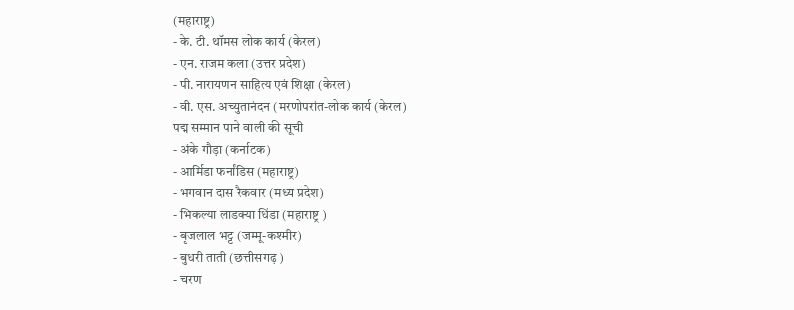(महाराष्ट्र)
- के. टी. थॉमस लोक कार्य (केरल)
- एन. राजम कला (उत्तर प्रदेश)
- पी. नारायणन साहित्य एवं शिक्षा (केरल)
- वी. एस. अच्युतानंदन (मरणोपरांत-लोक कार्य (केरल)
पद्म सम्मान पाने वाली की सूची
- अंके गौड़ा (कर्नाटक)
- आर्मिडा फर्नांडिस (महाराष्ट्र)
- भगवान दास रैकवार (मध्य प्रदेश)
- भिकल्या लाडक्या धिंडा (महाराष्ट्र )
- बृजलाल भट्ट (जम्मू-कश्मीर)
- बुधरी ताती (छत्तीसगढ़ )
- चरण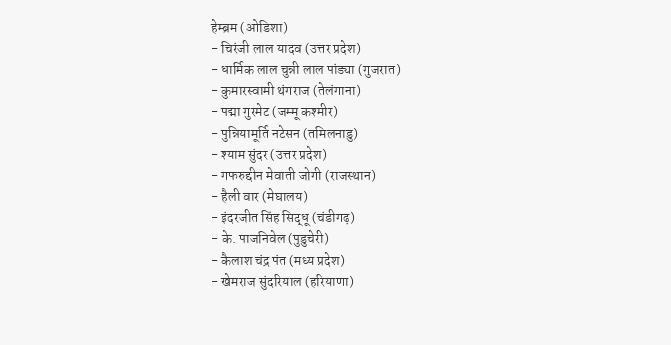हेम्ब्रम (ओडिशा)
- चिरंजी लाल यादव (उत्तर प्रदेश)
- धार्मिक लाल चुन्नी लाल पांड्या (गुजरात)
- कुमारस्वामी थंगराज (तेलंगाना)
- पद्मा गुरमेट (जम्मू कश्मीर)
- पुन्नियामूर्ति नटेसन (तमिलनाडु)
- श्याम सुंदर (उत्तर प्रदेश)
- गफरुद्दीन मेवाती जोगी (राजस्थान)
- हैली वार (मेघालय)
- इंदरजीत सिंह सिद्धू (चंडीगढ़)
- के. पाजनिवेल (पुडुचेरी)
- कैलाश चंद्र पंत (मध्य प्रदेश)
- खेमराज सुंदरियाल (हरियाणा)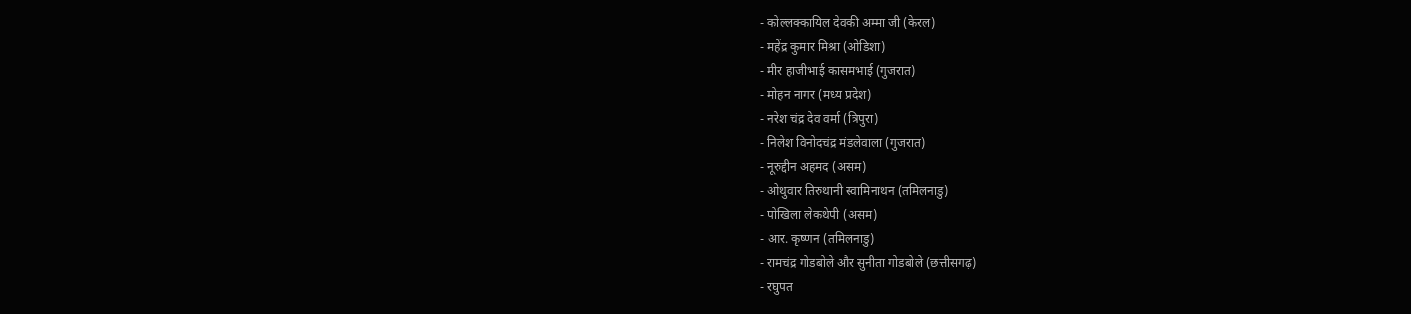- कोल्लक्कायिल देवकी अम्मा जी (केरल)
- महेंद्र कुमार मिश्रा (ओडिशा)
- मीर हाजीभाई कासमभाई (गुजरात)
- मोहन नागर (मध्य प्रदेश)
- नरेश चंद्र देव वर्मा (त्रिपुरा)
- निलेश विनोदचंद्र मंडलेवाला (गुजरात)
- नूरुद्दीन अहमद (असम)
- ओथुवार तिरुथानी स्वामिनाथन (तमिलनाडु)
- पोखिला लेकथेपी (असम)
- आर. कृष्णन (तमिलनाडु)
- रामचंद्र गोडबोले और सुनीता गोडबोले (छत्तीसगढ़)
- रघुपत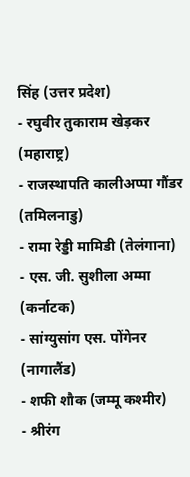सिंह (उत्तर प्रदेश)
- रघुवीर तुकाराम खेड़कर (महाराष्ट्र)
- राजस्थापति कालीअप्पा गौंडर (तमिलनाडु)
- रामा रेड्डी मामिडी (तेलंगाना)
- एस. जी. सुशीला अम्मा (कर्नाटक)
- सांग्युसांग एस. पोंगेनर (नागालैंड)
- शफी शौक (जम्मू कश्मीर)
- श्रीरंग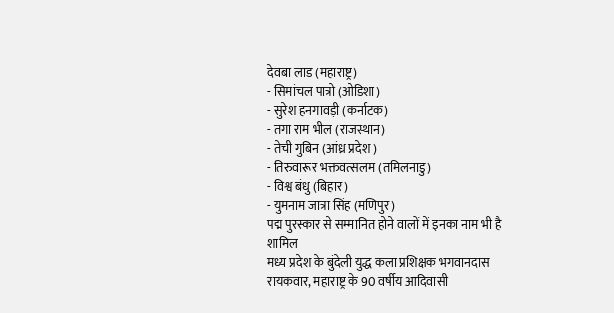देवबा लाड (महाराष्ट्र)
- सिमांचल पात्रो (ओडिशा)
- सुरेश हनगावड़ी (कर्नाटक)
- तगा राम भील (राजस्थान)
- तेची गुबिन (आंध्र प्रदेश )
- तिरुवारूर भक्तवत्सलम (तमिलनाडु)
- विश्व बंधु (बिहार)
- युमनाम जात्रा सिंह (मणिपुर)
पद्म पुरस्कार से सम्मानित होने वालों में इनका नाम भी है शामिल
मध्य प्रदेश के बुंदेली युद्ध कला प्रशिक्षक भगवानदास रायकवार, महाराष्ट्र के 90 वर्षीय आदिवासी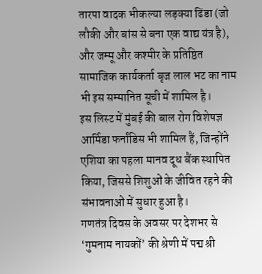तारपा वादक भीकल्या लड़क्या ढिंडा (जो लौकी और बांस से बना एक वाद्य यंत्र है), और जम्मू और कश्मीर के प्रतिष्ठित सामाजिक कार्यकर्ता बृज लाल भट का नाम भी इस सम्मानित सूची में शामिल है।
इस लिस्ट में मुंबई की बाल रोग विशेषज्ञ आर्मिडा फर्नांडिस भी शामिल हैं, जिन्होंने एशिया का पहला मानव दूध बैंक स्थापित किया, जिससे शिशुओं के जीवित रहने की संभावनाओं में सुधार हुआ है।
गणतंत्र दिवस के अवसर पर देशभर से ‘गुमनाम नायकों’ की श्रेणी में पद्म श्री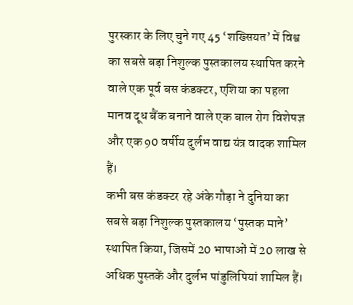पुरस्कार के लिए चुने गए 45 ‘शख्सियत’ में विश्व का सबसे बड़ा निशुल्क पुस्तकालय स्थापित करने वाले एक पूर्व बस कंडक्टर, एशिया का पहला मानव दूध बैंक बनाने वाले एक बाल रोग विशेषज्ञ और एक 90 वर्षीय दुर्लभ वाद्य यंत्र वादक शामिल हैं।
कभी बस कंडक्टर रहे अंके गौड़ा ने दुनिया का सबसे बड़ा निशुल्क पुस्तकालय ‘पुस्तक माने’ स्थापित किया, जिसमें 20 भाषाओं में 20 लाख से अधिक पुस्तकें और दुर्लभ पांडुलिपियां शामिल हैं।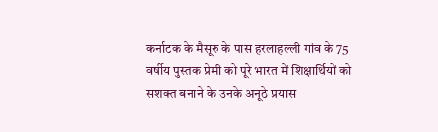कर्नाटक के मैसूरु के पास हरलाहल्ली गांव के 75 वर्षीय पुस्तक प्रेमी को पूरे भारत में शिक्षार्थियों को सशक्त बनाने के उनके अनूठे प्रयास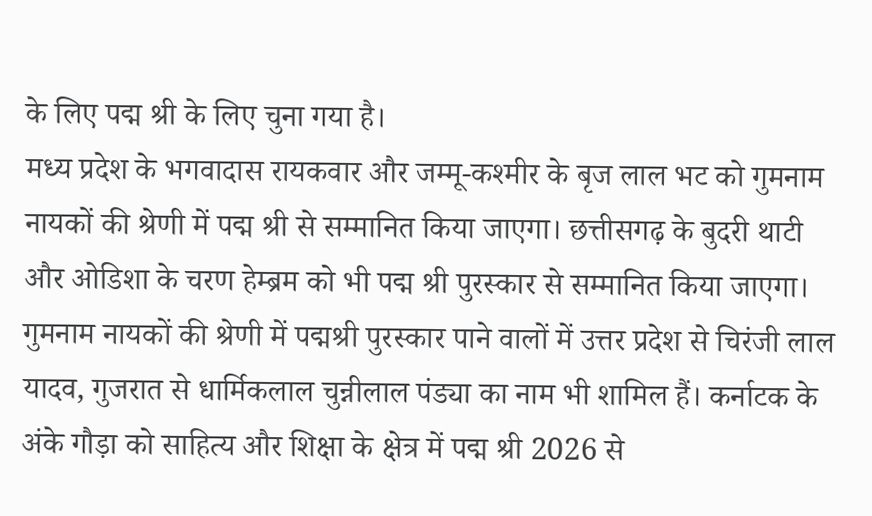के लिए पद्म श्री के लिए चुना गया है।
मध्य प्रदेश के भगवादास रायकवार और जम्मू-कश्मीर के बृज लाल भट को गुमनाम नायकों की श्रेणी में पद्म श्री से सम्मानित किया जाएगा। छत्तीसगढ़ के बुदरी थाटी और ओडिशा के चरण हेम्ब्रम को भी पद्म श्री पुरस्कार से सम्मानित किया जाएगा। गुमनाम नायकों की श्रेणी में पद्मश्री पुरस्कार पाने वालों में उत्तर प्रदेश से चिरंजी लाल यादव, गुजरात से धार्मिकलाल चुन्नीलाल पंड्या का नाम भी शामिल हैं। कर्नाटक के अंके गौड़ा को साहित्य और शिक्षा के क्षेत्र में पद्म श्री 2026 से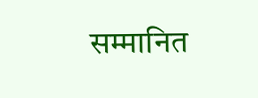सम्मानित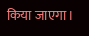किया जाएगा।